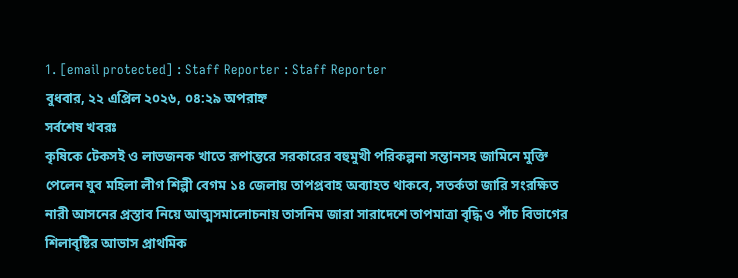1. [email protected] : Staff Reporter : Staff Reporter
বুধবার, ২২ এপ্রিল ২০২৬, ০৪:২৯ অপরাহ্ন
সর্বশেষ খবরঃ
কৃষিকে টেকসই ও লাভজনক খাতে রূপান্তরে সরকারের বহুমুখী পরিকল্পনা সন্তানসহ জামিনে মুক্তি পেলেন যুব মহিলা লীগ শিল্পী বেগম ১৪ জেলায় তাপপ্রবাহ অব্যাহত থাকবে, সতর্কতা জারি সংরক্ষিত নারী আসনের প্রস্তাব নিয়ে আত্মসমালোচনায় তাসনিম জারা সারাদেশে তাপমাত্রা বৃদ্ধি ও পাঁচ বিভাগের শিলাবৃষ্টির আভাস প্রাথমিক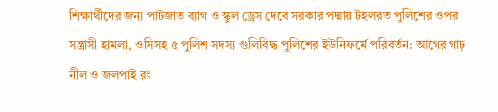শিক্ষার্থীদের জন্য পাটজাত ব্যাগ ও স্কুল ড্রেস দেবে সরকার পদ্মায় টহলরত পুলিশের ওপর সন্ত্রাসী হামলা, ওসিসহ ৫ পুলিশ সদস্য গুলিবিদ্ধ পুলিশের ইউনিফর্মে পরিবর্তন: আগের গাঢ় নীল ও জলপাই রং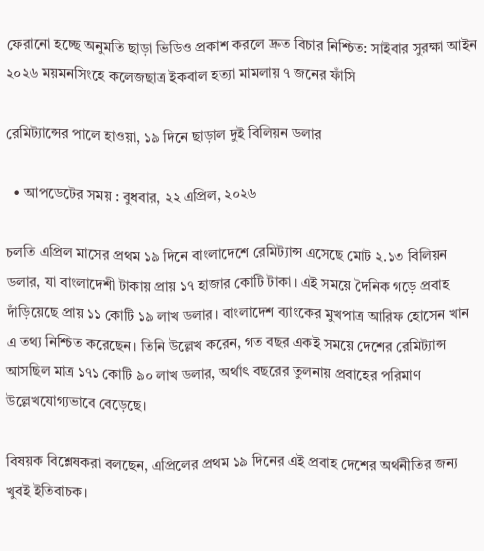ফেরানো হচ্ছে অনুমতি ছাড়া ভিডিও প্রকাশ করলে দ্রুত বিচার নিশ্চিত: সাইবার সুরক্ষা আইন ২০২৬ ময়মনসিংহে কলেজছাত্র ইকবাল হত্যা মামলায় ৭ জনের ফাঁসি

রেমিট্যান্সের পালে হাওয়া, ১৯ দিনে ছাড়াল দুই বিলিয়ন ডলার

  • আপডেটের সময় : বুধবার, ২২ এপ্রিল, ২০২৬

চলতি এপ্রিল মাসের প্রথম ১৯ দিনে বাংলাদেশে রেমিট্যান্স এসেছে মোট ২.১৩ বিলিয়ন ডলার, যা বাংলাদেশী টাকায় প্রায় ১৭ হাজার কোটি টাকা। এই সময়ে দৈনিক গড়ে প্রবাহ দাঁড়িয়েছে প্রায় ১১ কোটি ১৯ লাখ ডলার। বাংলাদেশ ব্যাংকের মুখপাত্র আরিফ হোসেন খান এ তথ্য নিশ্চিত করেছেন। তিনি উল্লেখ করেন, গত বছর একই সময়ে দেশের রেমিট্যান্স আসছিল মাত্র ১৭১ কোটি ৯০ লাখ ডলার, অর্থাৎ বছরের তুলনায় প্রবাহের পরিমাণ উল্লেখযোগ্যভাবে বেড়েছে।

বিষয়ক বিশ্লেষকরা বলছেন, এপ্রিলের প্রথম ১৯ দিনের এই প্রবাহ দেশের অর্থনীতির জন্য খুবই ইতিবাচক।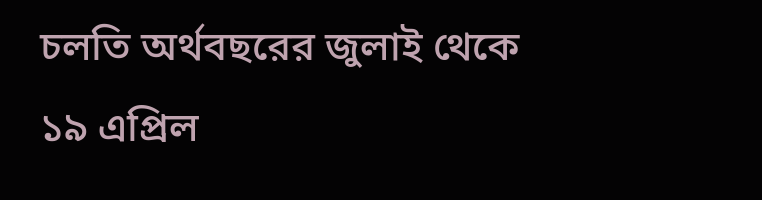চলতি অর্থবছরের জুলাই থেকে ১৯ এপ্রিল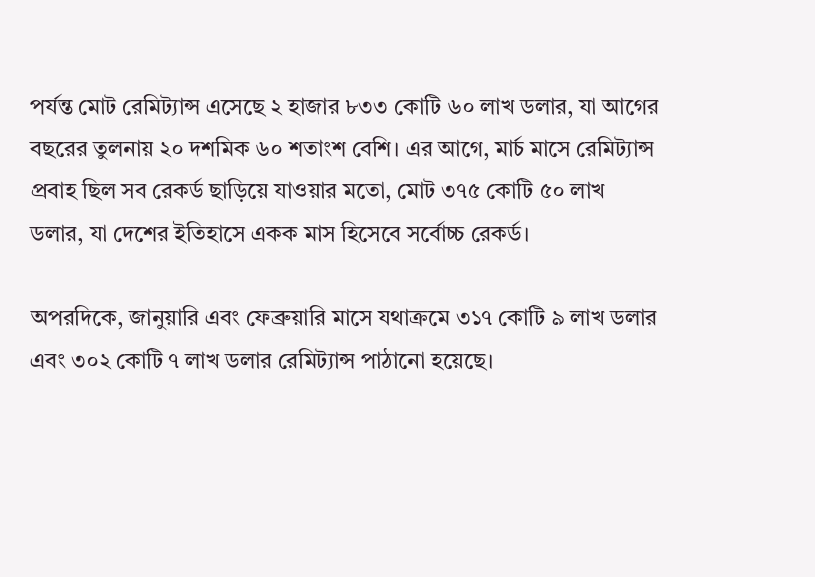পর্যন্ত মোট রেমিট্যান্স এসেছে ২ হাজার ৮৩৩ কোটি ৬০ লাখ ডলার, যা আগের বছরের তুলনায় ২০ দশমিক ৬০ শতাংশ বেশি। এর আগে, মার্চ মাসে রেমিট্যান্স প্রবাহ ছিল সব রেকর্ড ছাড়িয়ে যাওয়ার মতো, মোট ৩৭৫ কোটি ৫০ লাখ ডলার, যা দেশের ইতিহাসে একক মাস হিসেবে সর্বোচ্চ রেকর্ড।

অপরদিকে, জানুয়ারি এবং ফেব্রুয়ারি মাসে যথাক্রমে ৩১৭ কোটি ৯ লাখ ডলার এবং ৩০২ কোটি ৭ লাখ ডলার রেমিট্যান্স পাঠানো হয়েছে।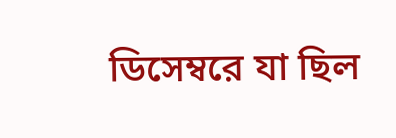ডিসেম্বরে যা ছিল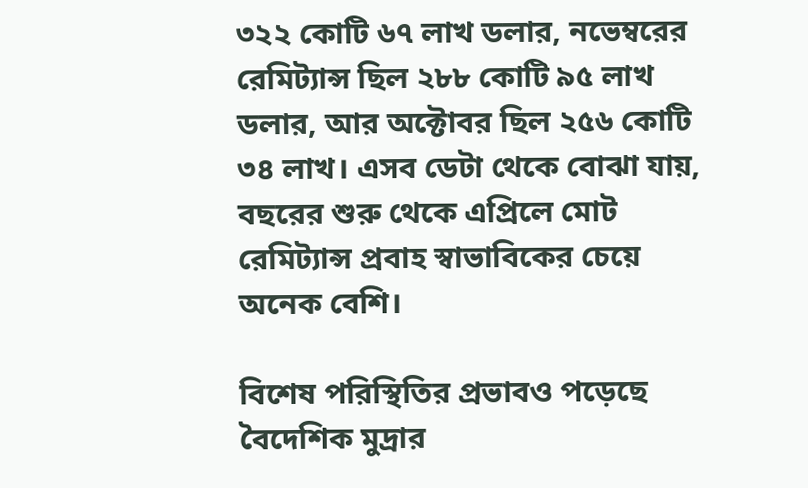৩২২ কোটি ৬৭ লাখ ডলার, নভেম্বরের রেমিট্যান্স ছিল ২৮৮ কোটি ৯৫ লাখ ডলার, আর অক্টোবর ছিল ২৫৬ কোটি ৩৪ লাখ। এসব ডেটা থেকে বোঝা যায়, বছরের শুরু থেকে এপ্রিলে মোট রেমিট্যান্স প্রবাহ স্বাভাবিকের চেয়ে অনেক বেশি।

বিশেষ পরিস্থিতির প্রভাবও পড়েছে বৈদেশিক মুদ্রার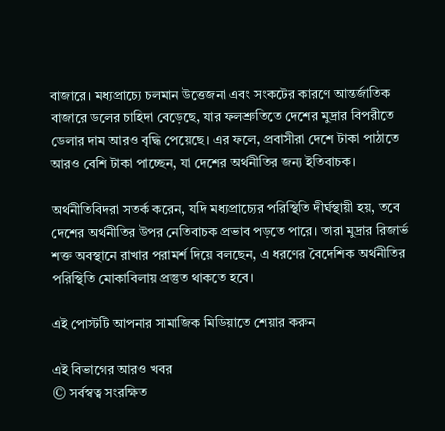বাজারে। মধ্যপ্রাচ্যে চলমান উত্তেজনা এবং সংকটের কারণে আন্তর্জাতিক বাজারে ডলের চাহিদা বেড়েছে, যার ফলশ্রুতিতে দেশের মুদ্রার বিপরীতে ডেলার দাম আরও বৃদ্ধি পেয়েছে। এর ফলে, প্রবাসীরা দেশে টাকা পাঠাতে আরও বেশি টাকা পাচ্ছেন, যা দেশের অর্থনীতির জন্য ইতিবাচক।

অর্থনীতিবিদরা সতর্ক করেন, যদি মধ্যপ্রাচ্যের পরিস্থিতি দীর্ঘস্থায়ী হয়, তবে দেশের অর্থনীতির উপর নেতিবাচক প্রভাব পড়তে পারে। তারা মুদ্রার রিজার্ভ শক্ত অবস্থানে রাখার পরামর্শ দিয়ে বলছেন, এ ধরণের বৈদেশিক অর্থনীতির পরিস্থিতি মোকাবিলায় প্রস্তুত থাকতে হবে।

এই পোস্টটি আপনার সামাজিক মিডিয়াতে শেয়ার করুন

এই বিভাগের আরও খবর
© সর্বস্বত্ব সংরক্ষিত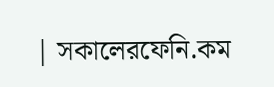| সকালেরফেনি.কম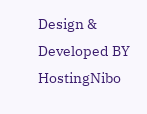Design & Developed BY HostingNibo